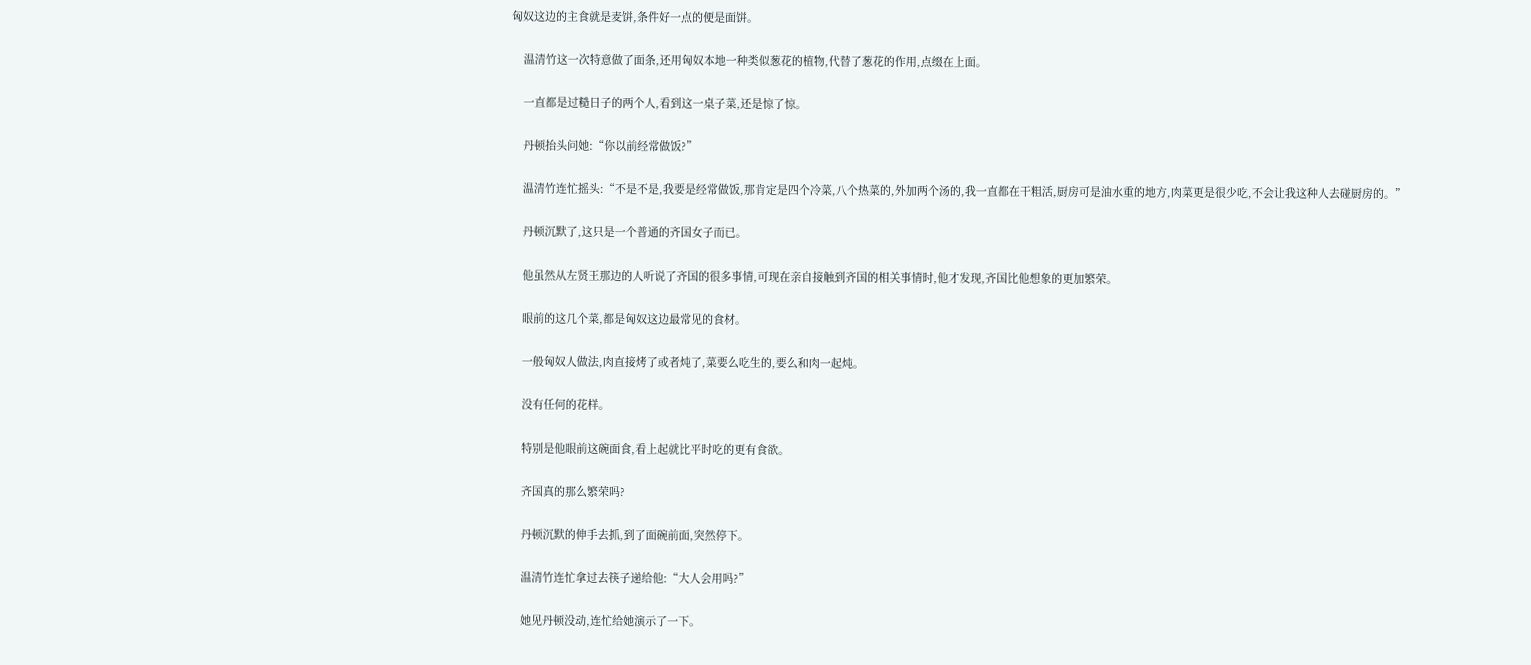匈奴这边的主食就是麦饼,条件好一点的便是面饼。

    温清竹这一次特意做了面条,还用匈奴本地一种类似葱花的植物,代替了葱花的作用,点缀在上面。

    一直都是过糙日子的两个人,看到这一桌子菜,还是惊了惊。

    丹顿抬头问她:“你以前经常做饭?”

    温清竹连忙摇头:“不是不是,我要是经常做饭,那肯定是四个冷菜,八个热菜的,外加两个汤的,我一直都在干粗活,厨房可是油水重的地方,肉菜更是很少吃,不会让我这种人去碰厨房的。”

    丹顿沉默了,这只是一个普通的齐国女子而已。

    他虽然从左贤王那边的人听说了齐国的很多事情,可现在亲自接触到齐国的相关事情时,他才发现,齐国比他想象的更加繁荣。

    眼前的这几个菜,都是匈奴这边最常见的食材。

    一般匈奴人做法,肉直接烤了或者炖了,菜要么吃生的,要么和肉一起炖。

    没有任何的花样。

    特别是他眼前这碗面食,看上起就比平时吃的更有食欲。

    齐国真的那么繁荣吗?

    丹顿沉默的伸手去抓,到了面碗前面,突然停下。

    温清竹连忙拿过去筷子递给他:“大人会用吗?”

    她见丹顿没动,连忙给她演示了一下。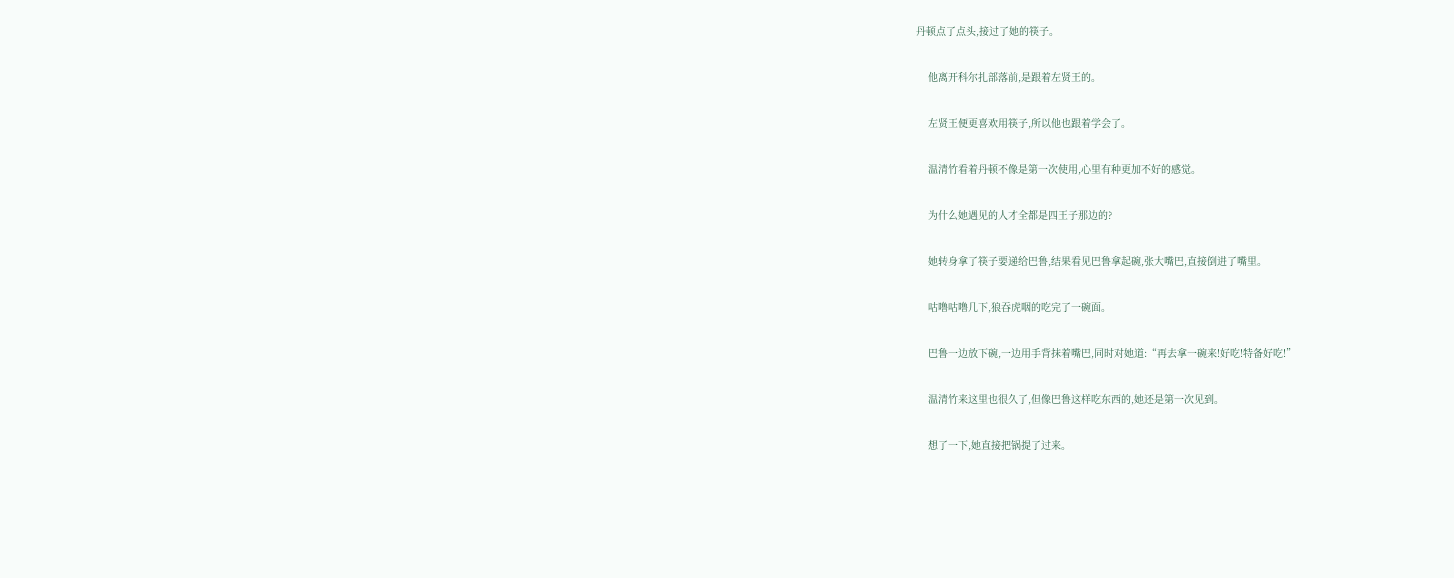丹顿点了点头,接过了她的筷子。

    他离开科尔扎部落前,是跟着左贤王的。

    左贤王便更喜欢用筷子,所以他也跟着学会了。

    温清竹看着丹顿不像是第一次使用,心里有种更加不好的感觉。

    为什么她遇见的人才全都是四王子那边的?

    她转身拿了筷子要递给巴鲁,结果看见巴鲁拿起碗,张大嘴巴,直接倒进了嘴里。

    咕噜咕噜几下,狼吞虎咽的吃完了一碗面。

    巴鲁一边放下碗,一边用手背抹着嘴巴,同时对她道:“再去拿一碗来!好吃!特备好吃!”

    温清竹来这里也很久了,但像巴鲁这样吃东西的,她还是第一次见到。

    想了一下,她直接把锅提了过来。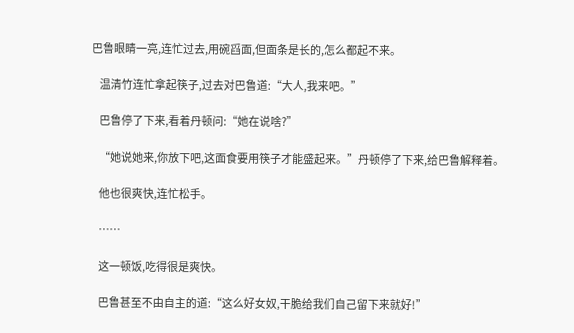巴鲁眼睛一亮,连忙过去,用碗舀面,但面条是长的,怎么都起不来。

    温清竹连忙拿起筷子,过去对巴鲁道:“大人,我来吧。”

    巴鲁停了下来,看着丹顿问:“她在说啥?”

    “她说她来,你放下吧,这面食要用筷子才能盛起来。”丹顿停了下来,给巴鲁解释着。

    他也很爽快,连忙松手。

    ……

    这一顿饭,吃得很是爽快。

    巴鲁甚至不由自主的道:“这么好女奴,干脆给我们自己留下来就好!”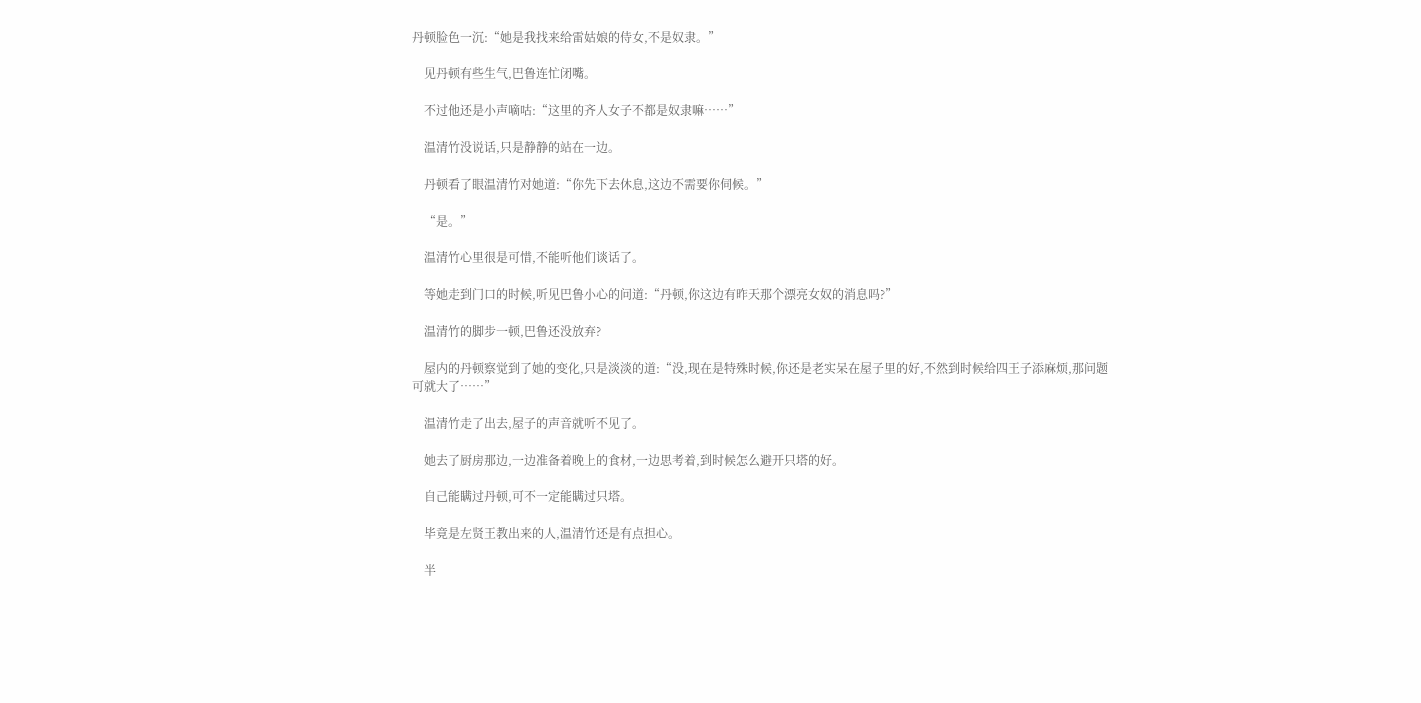丹顿脸色一沉:“她是我找来给雷姑娘的侍女,不是奴隶。”

    见丹顿有些生气,巴鲁连忙闭嘴。

    不过他还是小声嘀咕:“这里的齐人女子不都是奴隶嘛……”

    温清竹没说话,只是静静的站在一边。

    丹顿看了眼温清竹对她道:“你先下去休息,这边不需要你伺候。”

    “是。”

    温清竹心里很是可惜,不能听他们谈话了。

    等她走到门口的时候,听见巴鲁小心的问道:“丹顿,你这边有昨天那个漂亮女奴的消息吗?”

    温清竹的脚步一顿,巴鲁还没放弃?

    屋内的丹顿察觉到了她的变化,只是淡淡的道:“没,现在是特殊时候,你还是老实呆在屋子里的好,不然到时候给四王子添麻烦,那问题可就大了……”

    温清竹走了出去,屋子的声音就听不见了。

    她去了厨房那边,一边准备着晚上的食材,一边思考着,到时候怎么避开只塔的好。

    自己能瞒过丹顿,可不一定能瞒过只塔。

    毕竟是左贤王教出来的人,温清竹还是有点担心。

    半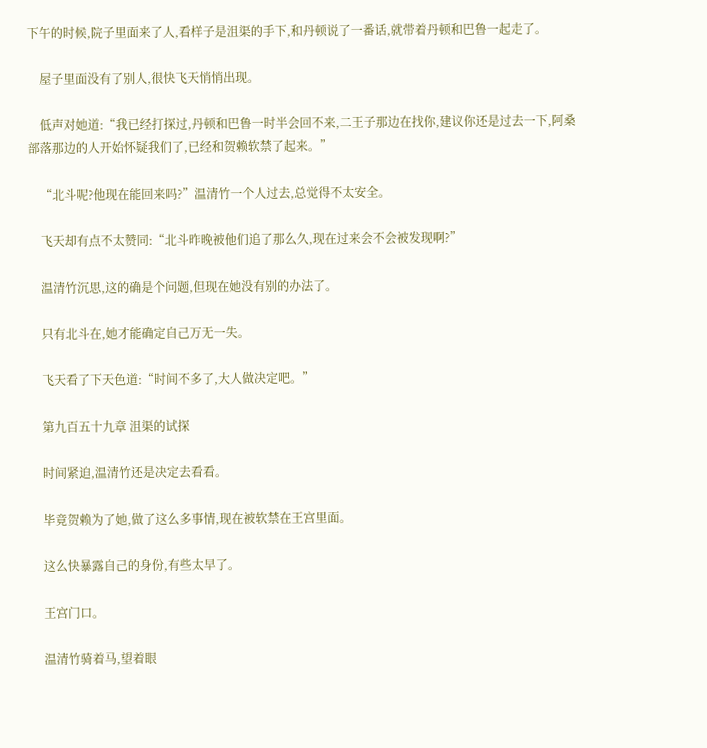下午的时候,院子里面来了人,看样子是沮渠的手下,和丹顿说了一番话,就带着丹顿和巴鲁一起走了。

    屋子里面没有了别人,很快飞天悄悄出现。

    低声对她道:“我已经打探过,丹顿和巴鲁一时半会回不来,二王子那边在找你,建议你还是过去一下,阿桑部落那边的人开始怀疑我们了,已经和贺赖软禁了起来。”

    “北斗呢?他现在能回来吗?”温清竹一个人过去,总觉得不太安全。

    飞天却有点不太赞同:“北斗昨晚被他们追了那么久,现在过来会不会被发现啊?”

    温清竹沉思,这的确是个问题,但现在她没有别的办法了。

    只有北斗在,她才能确定自己万无一失。

    飞天看了下天色道:“时间不多了,大人做决定吧。”

    第九百五十九章 沮渠的试探

    时间紧迫,温清竹还是决定去看看。

    毕竟贺赖为了她,做了这么多事情,现在被软禁在王宫里面。

    这么快暴露自己的身份,有些太早了。

    王宫门口。

    温清竹骑着马,望着眼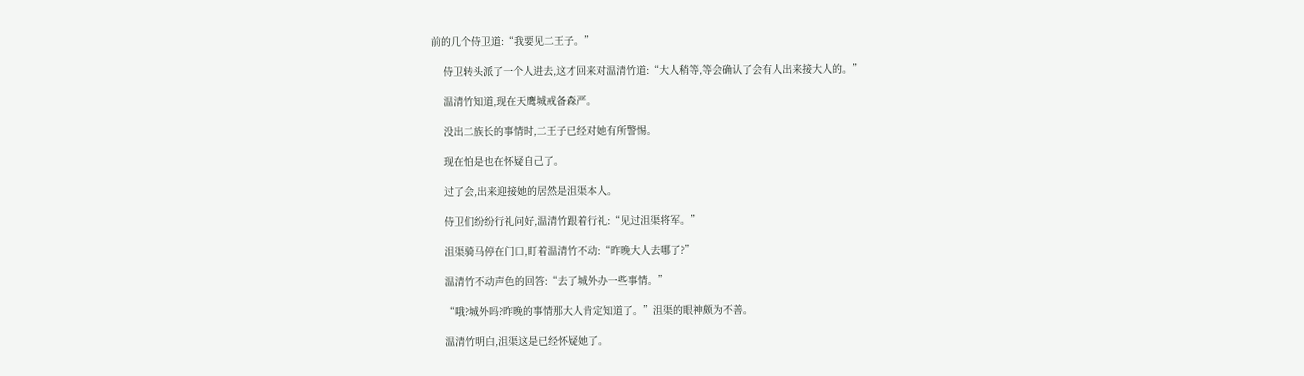前的几个侍卫道:“我要见二王子。”

    侍卫转头派了一个人进去,这才回来对温清竹道:“大人稍等,等会确认了会有人出来接大人的。”

    温清竹知道,现在天鹰城戒备森严。

    没出二族长的事情时,二王子已经对她有所警惕。

    现在怕是也在怀疑自己了。

    过了会,出来迎接她的居然是沮渠本人。

    侍卫们纷纷行礼问好,温清竹跟着行礼:“见过沮渠将军。”

    沮渠骑马停在门口,盯着温清竹不动:“昨晚大人去哪了?”

    温清竹不动声色的回答:“去了城外办一些事情。”

    “哦?城外吗?昨晚的事情那大人肯定知道了。”沮渠的眼神颇为不善。

    温清竹明白,沮渠这是已经怀疑她了。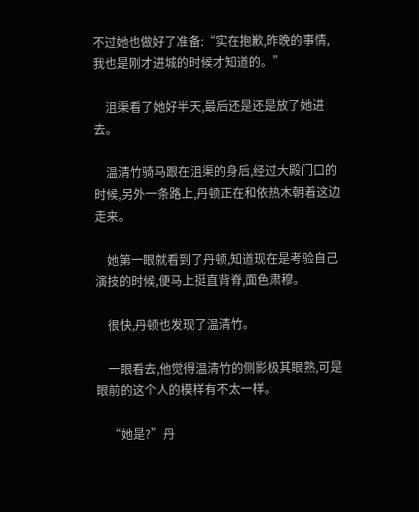不过她也做好了准备:“实在抱歉,昨晚的事情,我也是刚才进城的时候才知道的。”

    沮渠看了她好半天,最后还是还是放了她进去。

    温清竹骑马跟在沮渠的身后,经过大殿门口的时候,另外一条路上,丹顿正在和依热木朝着这边走来。

    她第一眼就看到了丹顿,知道现在是考验自己演技的时候,便马上挺直背脊,面色肃穆。

    很快,丹顿也发现了温清竹。

    一眼看去,他觉得温清竹的侧影极其眼熟,可是眼前的这个人的模样有不太一样。

    “她是?”丹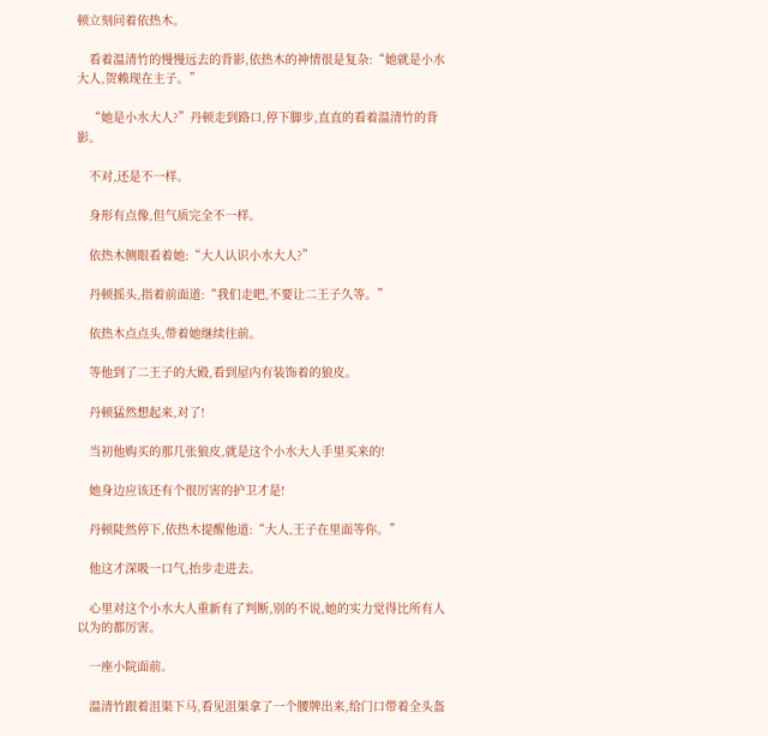顿立刻问着依热木。

    看着温清竹的慢慢远去的背影,依热木的神情很是复杂:“她就是小水大人,贺赖现在主子。”

    “她是小水大人?”丹顿走到路口,停下脚步,直直的看着温清竹的背影。

    不对,还是不一样。

    身形有点像,但气质完全不一样。

    依热木侧眼看着她:“大人认识小水大人?”

    丹顿摇头,指着前面道:“我们走吧,不要让二王子久等。”

    依热木点点头,带着她继续往前。

    等他到了二王子的大殿,看到屋内有装饰着的狼皮。

    丹顿猛然想起来,对了!

    当初他购买的那几张狼皮,就是这个小水大人手里买来的!

    她身边应该还有个很厉害的护卫才是!

    丹顿陡然停下,依热木提醒他道:“大人,王子在里面等你。”

    他这才深吸一口气,抬步走进去。

    心里对这个小水大人重新有了判断,别的不说,她的实力觉得比所有人以为的都厉害。

    一座小院面前。

    温清竹跟着沮渠下马,看见沮渠拿了一个腰牌出来,给门口带着全头盔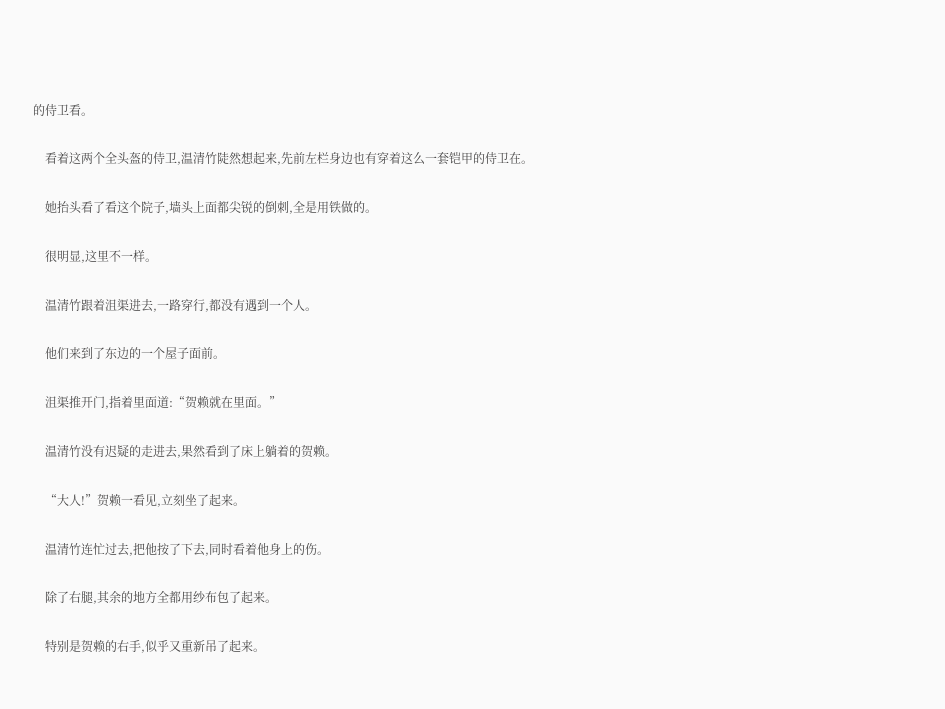的侍卫看。

    看着这两个全头盔的侍卫,温清竹陡然想起来,先前左栏身边也有穿着这么一套铠甲的侍卫在。

    她抬头看了看这个院子,墙头上面都尖锐的倒刺,全是用铁做的。

    很明显,这里不一样。

    温清竹跟着沮渠进去,一路穿行,都没有遇到一个人。

    他们来到了东边的一个屋子面前。

    沮渠推开门,指着里面道:“贺赖就在里面。”

    温清竹没有迟疑的走进去,果然看到了床上躺着的贺赖。

    “大人!”贺赖一看见,立刻坐了起来。

    温清竹连忙过去,把他按了下去,同时看着他身上的伤。

    除了右腿,其余的地方全都用纱布包了起来。

    特别是贺赖的右手,似乎又重新吊了起来。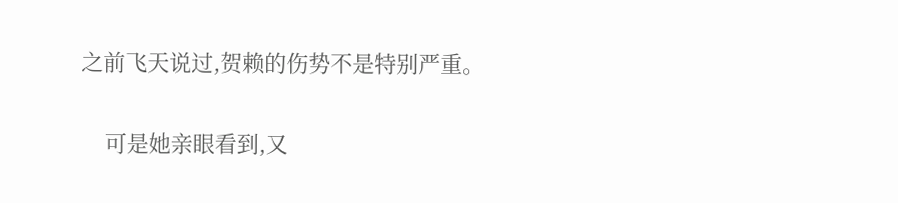之前飞天说过,贺赖的伤势不是特别严重。

    可是她亲眼看到,又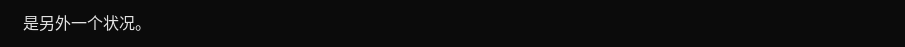是另外一个状况。